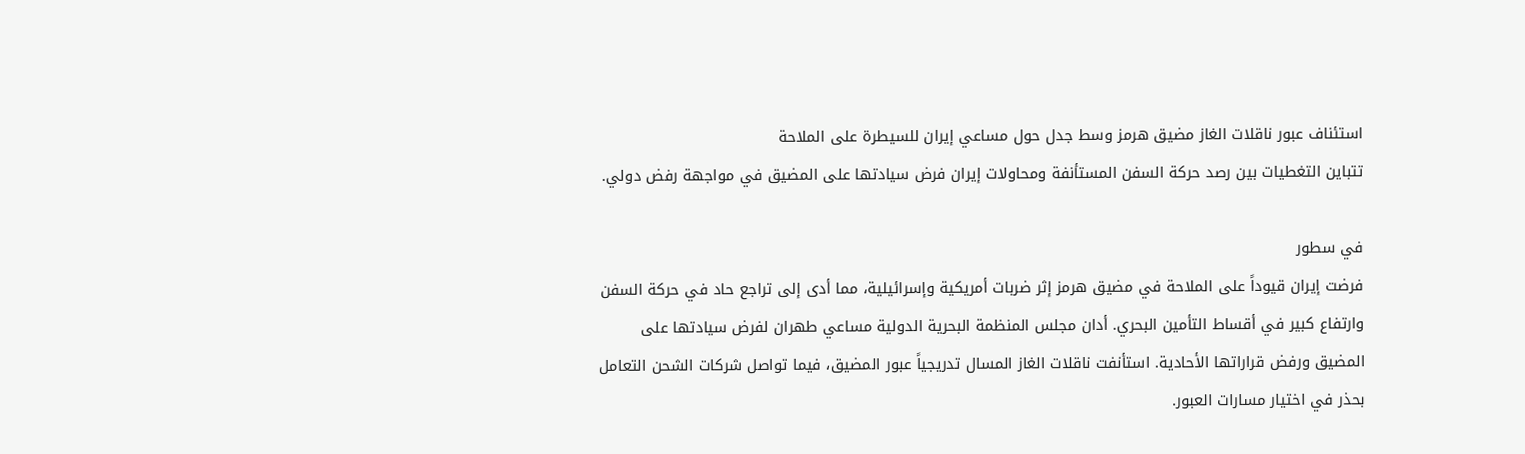استئناف عبور ناقلات الغاز مضيق هرمز وسط جدل حول مساعي إيران للسيطرة على الملاحة
تتباين التغطيات بين رصد حركة السفن المستأنفة ومحاولات إيران فرض سيادتها على المضيق في مواجهة رفض دولي.

في سطور
فرضت إيران قيوداً على الملاحة في مضيق هرمز إثر ضربات أمريكية وإسرائيلية، مما أدى إلى تراجع حاد في حركة السفن وارتفاع كبير في أقساط التأمين البحري. أدان مجلس المنظمة البحرية الدولية مساعي طهران لفرض سيادتها على المضيق ورفض قراراتها الأحادية. استأنفت ناقلات الغاز المسال تدريجياً عبور المضيق، فيما تواصل شركات الشحن التعامل بحذر في اختيار مسارات العبور.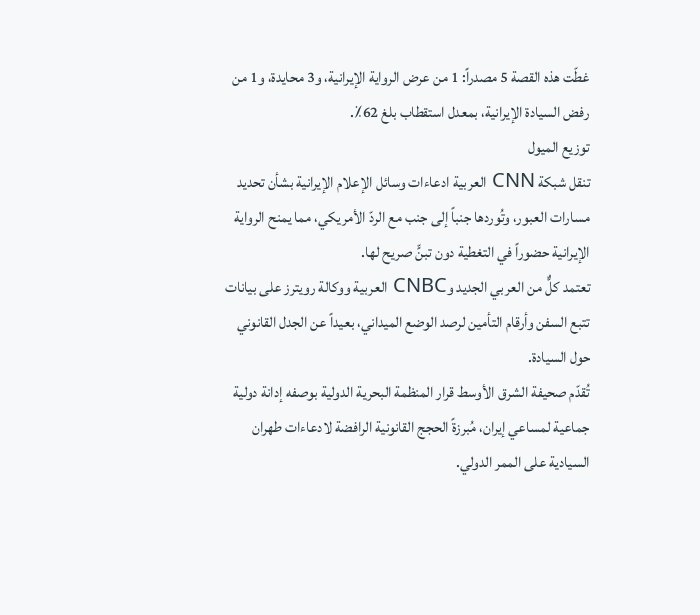غطّت هذه القصة 5 مصدراً: 1 من عرض الرواية الإيرانية، و3 محايدة، و1 من رفض السيادة الإيرانية، بمعدل استقطاب بلغ 62٪.
توزيع الميول
تنقل شبكة CNN العربية ادعاءات وسائل الإعلام الإيرانية بشأن تحديد مسارات العبور، وتُوردها جنباً إلى جنب مع الردّ الأمريكي، مما يمنح الرواية الإيرانية حضوراً في التغطية دون تبنٍّ صريح لها.
تعتمد كلٌّ من العربي الجديد وCNBC العربية ووكالة رويترز على بيانات تتبع السفن وأرقام التأمين لرصد الوضع الميداني، بعيداً عن الجدل القانوني حول السيادة.
تُقدّم صحيفة الشرق الأوسط قرار المنظمة البحرية الدولية بوصفه إدانة دولية جماعية لمساعي إيران، مُبرزةً الحجج القانونية الرافضة لادعاءات طهران السيادية على الممر الدولي.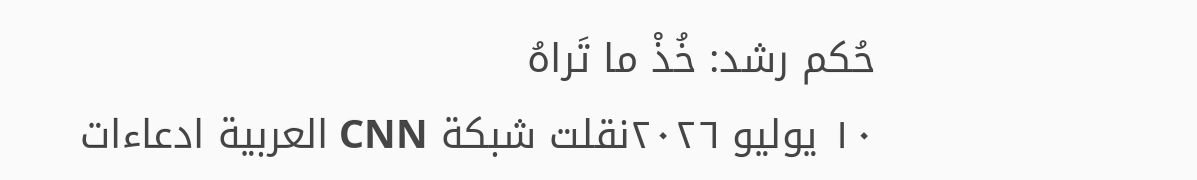حُكم رشد: خُذْ ما تَراهُ
١٠ يوليو ٢٠٢٦نقلت شبكة CNN العربية ادعاءات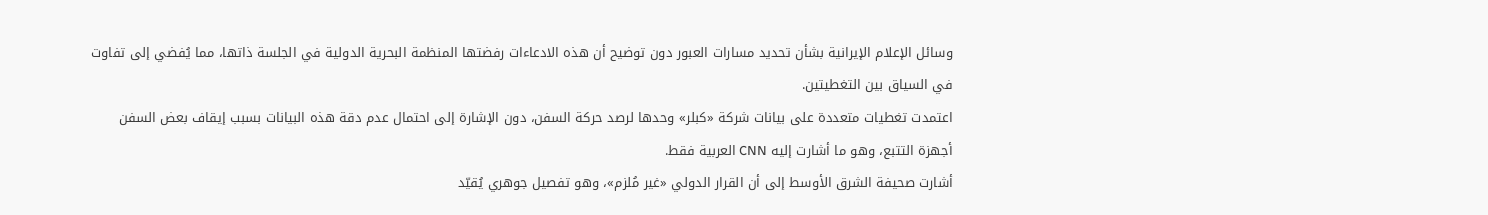وسائل الإعلام الإيرانية بشأن تحديد مسارات العبور دون توضيح أن هذه الادعاءات رفضتها المنظمة البحرية الدولية في الجلسة ذاتها، مما يُفضي إلى تفاوت في السياق بين التغطيتين.
اعتمدت تغطيات متعددة على بيانات شركة «كبلر» وحدها لرصد حركة السفن، دون الإشارة إلى احتمال عدم دقة هذه البيانات بسبب إيقاف بعض السفن أجهزة التتبع، وهو ما أشارت إليه CNN العربية فقط.
أشارت صحيفة الشرق الأوسط إلى أن القرار الدولي «غير مُلزم»، وهو تفصيل جوهري يُقيّد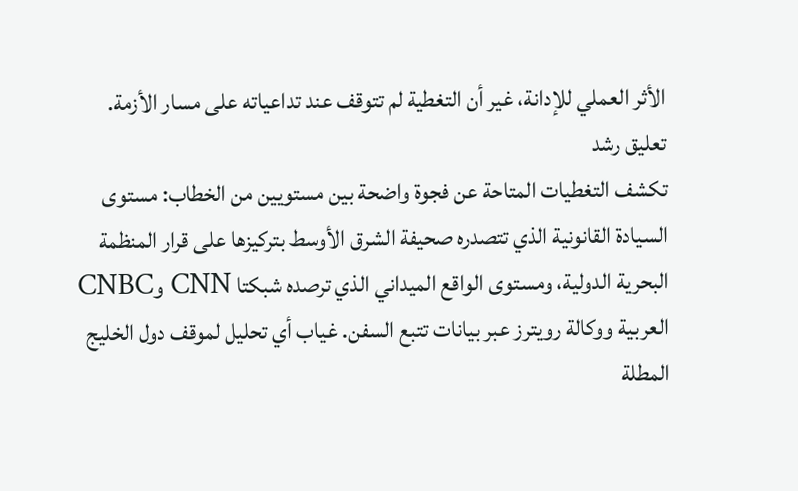الأثر العملي للإدانة، غير أن التغطية لم تتوقف عند تداعياته على مسار الأزمة.
تعليق رشد
تكشف التغطيات المتاحة عن فجوة واضحة بين مستويين من الخطاب: مستوى السيادة القانونية الذي تتصدره صحيفة الشرق الأوسط بتركيزها على قرار المنظمة البحرية الدولية، ومستوى الواقع الميداني الذي ترصده شبكتا CNN وCNBC العربية ووكالة رويترز عبر بيانات تتبع السفن. غياب أي تحليل لموقف دول الخليج المطلة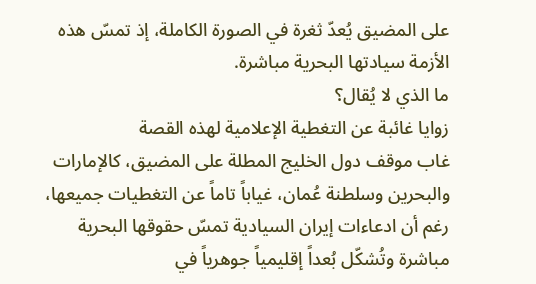على المضيق يُعدّ ثغرة في الصورة الكاملة، إذ تمسّ هذه الأزمة سيادتها البحرية مباشرة.
ما الذي لا يُقال؟
زوايا غائبة عن التغطية الإعلامية لهذه القصة
غاب موقف دول الخليج المطلة على المضيق، كالإمارات والبحرين وسلطنة عُمان، غياباً تاماً عن التغطيات جميعها، رغم أن ادعاءات إيران السيادية تمسّ حقوقها البحرية مباشرة وتُشكّل بُعداً إقليمياً جوهرياً في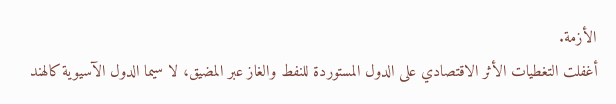الأزمة.
أغفلت التغطيات الأثر الاقتصادي على الدول المستوردة للنفط والغاز عبر المضيق، لا سيما الدول الآسيوية كالهند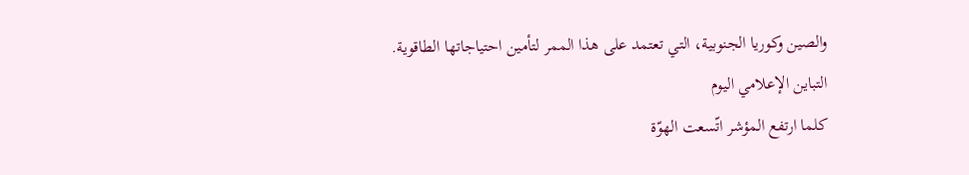والصين وكوريا الجنوبية، التي تعتمد على هذا الممر لتأمين احتياجاتها الطاقوية.
التباين الإعلامي اليوم
كلما ارتفع المؤشر اتّسعت الهوّة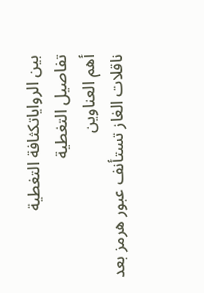بين الرواياتكثافة التغطية
تفاصيل التغطية
أهم العناوين
ناقلات الغاز تستأنف عبور هرمز بعد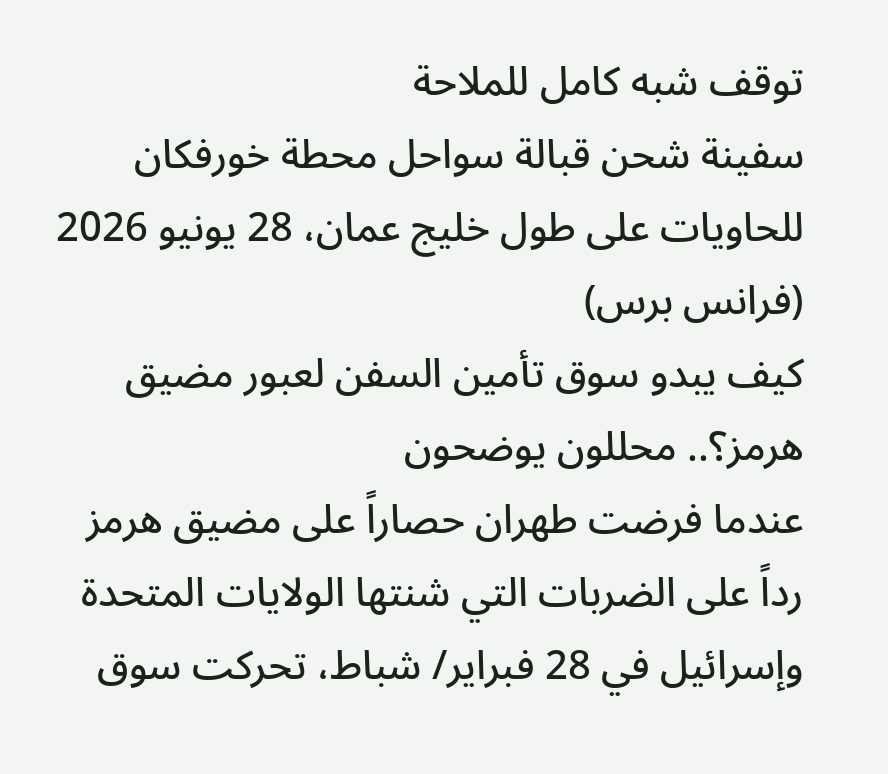توقف شبه كامل للملاحة
سفينة شحن قبالة سواحل محطة خورفكان للحاويات على طول خليج عمان، 28 يونيو 2026 (فرانس برس)
كيف يبدو سوق تأمين السفن لعبور مضيق هرمز؟.. محللون يوضحون
عندما فرضت طهران حصاراً على مضيق هرمز رداً على الضربات التي شنتها الولايات المتحدة وإسرائيل في 28 فبراير/ شباط، تحركت سوق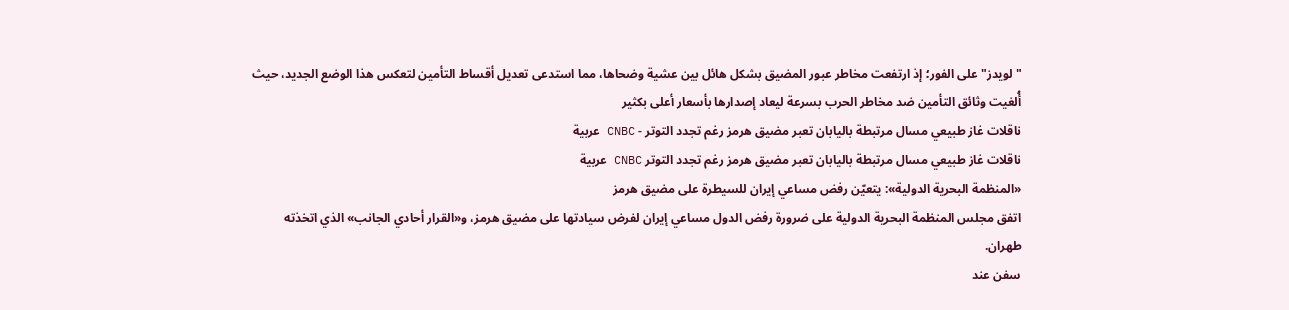"لويدز" على الفور؛ إذ ارتفعت مخاطر عبور المضيق بشكل هائل بين عشية وضحاها، مما استدعى تعديل أقساط التأمين لتعكس هذا الوضع الجديد، حيث أُلغيت وثائق التأمين ضد مخاطر الحرب بسرعة ليعاد إصدارها بأسعار أعلى بكثير
ناقلات غاز طبيعي مسال مرتبطة باليابان تعبر مضيق هرمز رغم تجدد التوتر - CNBC عربية
ناقلات غاز طبيعي مسال مرتبطة باليابان تعبر مضيق هرمز رغم تجدد التوتر CNBC عربية
«المنظمة البحرية الدولية»: يتعيّن رفض مساعي إيران للسيطرة على مضيق هرمز
اتفق مجلس المنظمة البحرية الدولية على ضرورة رفض الدول مساعي إيران لفرض سيادتها على مضيق هرمز، و«القرار أحادي الجانب» الذي اتخذته طهران.
سفن عند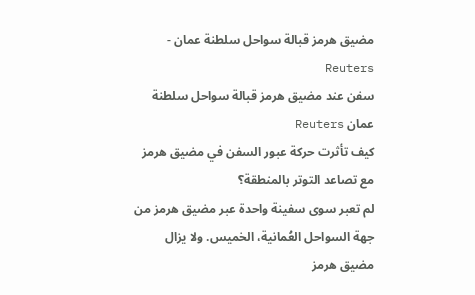مضيق هرمز قبالة سواحل سلطنة عمان - Reuters
سفن عند مضيق هرمز قبالة سواحل سلطنة عمان Reuters
كيف تأثرت حركة عبور السفن في مضيق هرمز مع تصاعد التوتر بالمنطقة؟
لم تعبر سوى سفينة واحدة عبر مضيق هرمز من جهة السواحل العُمانية، الخميس. ولا يزال مضيق هرمز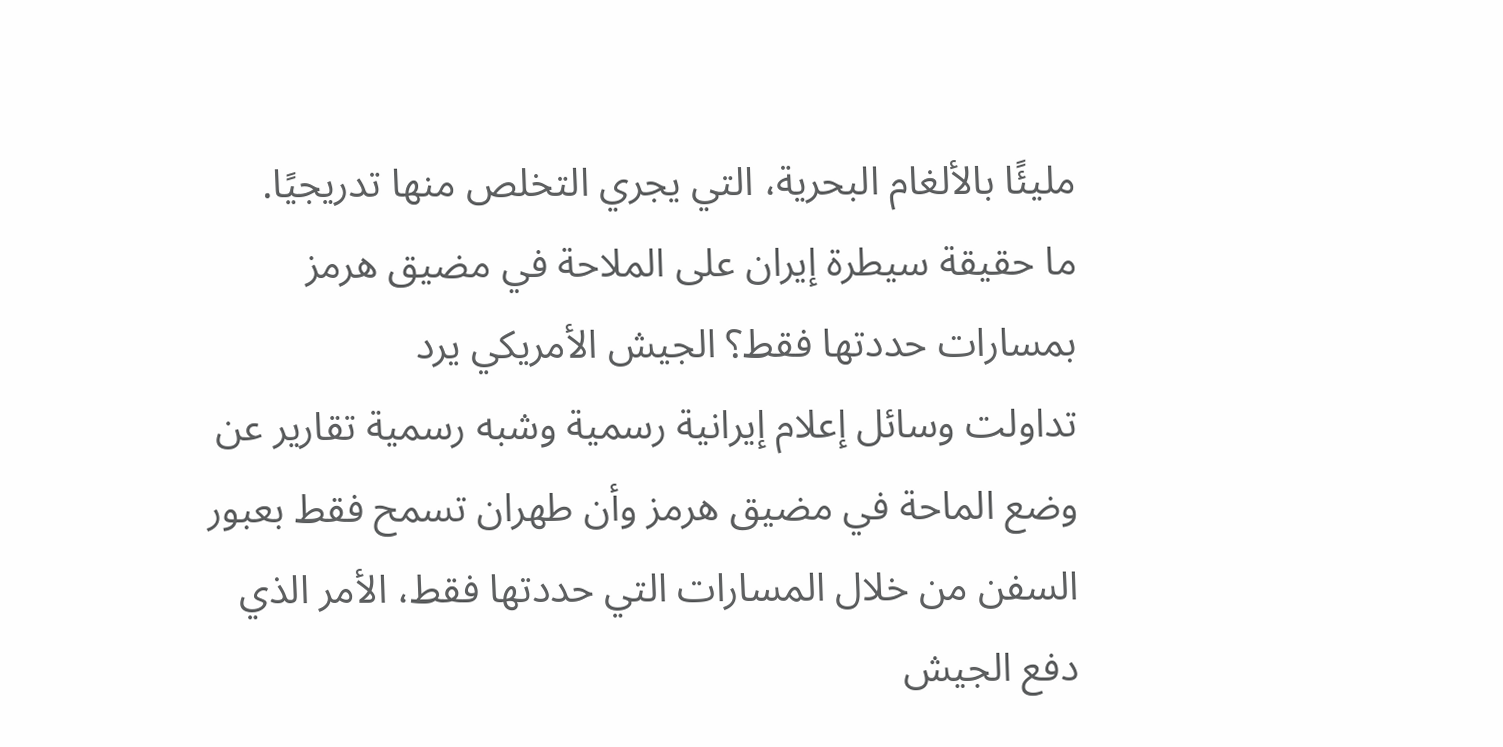مليئًا بالألغام البحرية، التي يجري التخلص منها تدريجيًا.
ما حقيقة سيطرة إيران على الملاحة في مضيق هرمز بمسارات حددتها فقط؟ الجيش الأمريكي يرد
تداولت وسائل إعلام إيرانية رسمية وشبه رسمية تقارير عن وضع الماحة في مضيق هرمز وأن طهران تسمح فقط بعبور السفن من خلال المسارات التي حددتها فقط، الأمر الذي دفع الجيش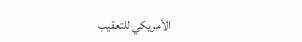الأمريكي للتعقيب